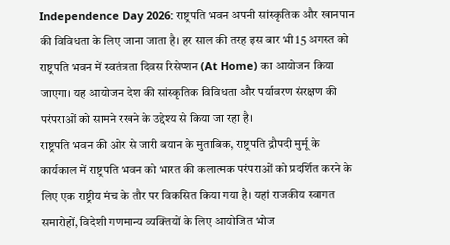Independence Day 2026: राष्ट्रपति भवन अपनी सांस्कृतिक और खानपान की विविधता के लिए जाना जाता है। हर साल की तरह इस बार भी 15 अगस्त को राष्ट्रपति भवन में स्वतंत्रता दिवस रिसेप्शन (At Home) का आयोजन किया जाएगा। यह आयोजन देश की सांस्कृतिक विविधता और पर्यावरण संरक्षण की परंपराओं को सामने रखने के उद्देश्य से किया जा रहा है।
राष्ट्रपति भवन की ओर से जारी बयान के मुताबिक, राष्ट्रपति द्रौपदी मुर्मू के कार्यकाल में राष्ट्रपति भवन को भारत की कलात्मक परंपराओं को प्रदर्शित करने के लिए एक राष्ट्रीय मंच के तौर पर विकसित किया गया है। यहां राजकीय स्वागत समारोहों, विदेशी गणमान्य व्यक्तियों के लिए आयोजित भोज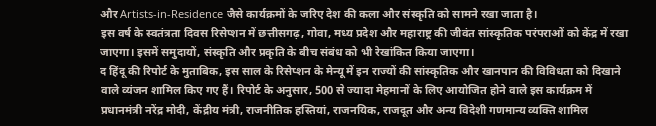और Artists-in-Residence जैसे कार्यक्रमों के जरिए देश की कला और संस्कृति को सामने रखा जाता है।
इस वर्ष के स्वतंत्रता दिवस रिसेप्शन में छत्तीसगढ़, गोवा, मध्य प्रदेश और महाराष्ट्र की जीवंत सांस्कृतिक परंपराओं को केंद्र में रखा जाएगा। इसमें समुदायों, संस्कृति और प्रकृति के बीच संबंध को भी रेखांकित किया जाएगा।
द हिंदू की रिपोर्ट के मुताबिक, इस साल के रिसेप्शन के मेन्यू में इन राज्यों की सांस्कृतिक और खानपान की विविधता को दिखाने वाले व्यंजन शामिल किए गए हैं। रिपोर्ट के अनुसार, 500 से ज्यादा मेहमानों के लिए आयोजित होने वाले इस कार्यक्रम में प्रधानमंत्री नरेंद्र मोदी, केंद्रीय मंत्री, राजनीतिक हस्तियां, राजनयिक, राजदूत और अन्य विदेशी गणमान्य व्यक्ति शामिल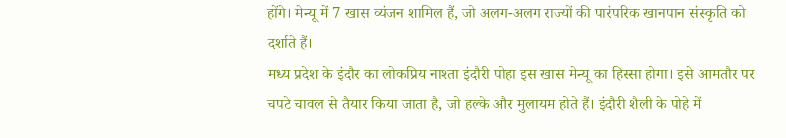होंगे। मेन्यू में 7 खास व्यंजन शामिल हैं, जो अलग-अलग राज्यों की पारंपरिक खानपान संस्कृति को दर्शाते हैं।
मध्य प्रदेश के इंदौर का लोकप्रिय नाश्ता इंदौरी पोहा इस खास मेन्यू का हिस्सा होगा। इसे आमतौर पर चपटे चावल से तैयार किया जाता है, जो हल्के और मुलायम होते हैं। इंदौरी शैली के पोहे में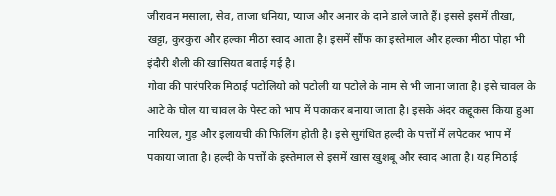जीरावन मसाला, सेव, ताजा धनिया, प्याज और अनार के दाने डाले जाते हैं। इससे इसमें तीखा, खट्टा, कुरकुरा और हल्का मीठा स्वाद आता है। इसमें सौंफ का इस्तेमाल और हल्का मीठा पोहा भी इंदौरी शैली की खासियत बताई गई है।
गोवा की पारंपरिक मिठाई पटोलियो को पटोली या पटोले के नाम से भी जाना जाता है। इसे चावल के आटे के घोल या चावल के पेस्ट को भाप में पकाकर बनाया जाता है। इसके अंदर कद्दूकस किया हुआ नारियल, गुड़ और इलायची की फिलिंग होती है। इसे सुगंधित हल्दी के पत्तों में लपेटकर भाप में पकाया जाता है। हल्दी के पत्तों के इस्तेमाल से इसमें खास खुशबू और स्वाद आता है। यह मिठाई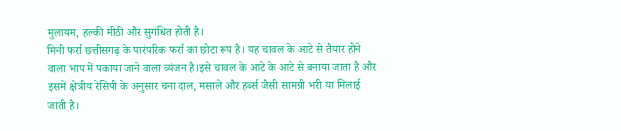मुलायम, हल्की मीठी और सुगंधित होती है।
मिनी फर्रा छत्तीसगढ़ के पारंपरिक फर्रा का छोटा रूप है। यह चावल के आटे से तैयार होने वाला भाप में पकाया जाने वाला व्यंजन है।इसे चावल के आटे के आटे से बनाया जाता है और इसमें क्षेत्रीय रेसिपी के अनुसार चना दाल, मसाले और हर्ब्स जैसी सामग्री भरी या मिलाई जाती है।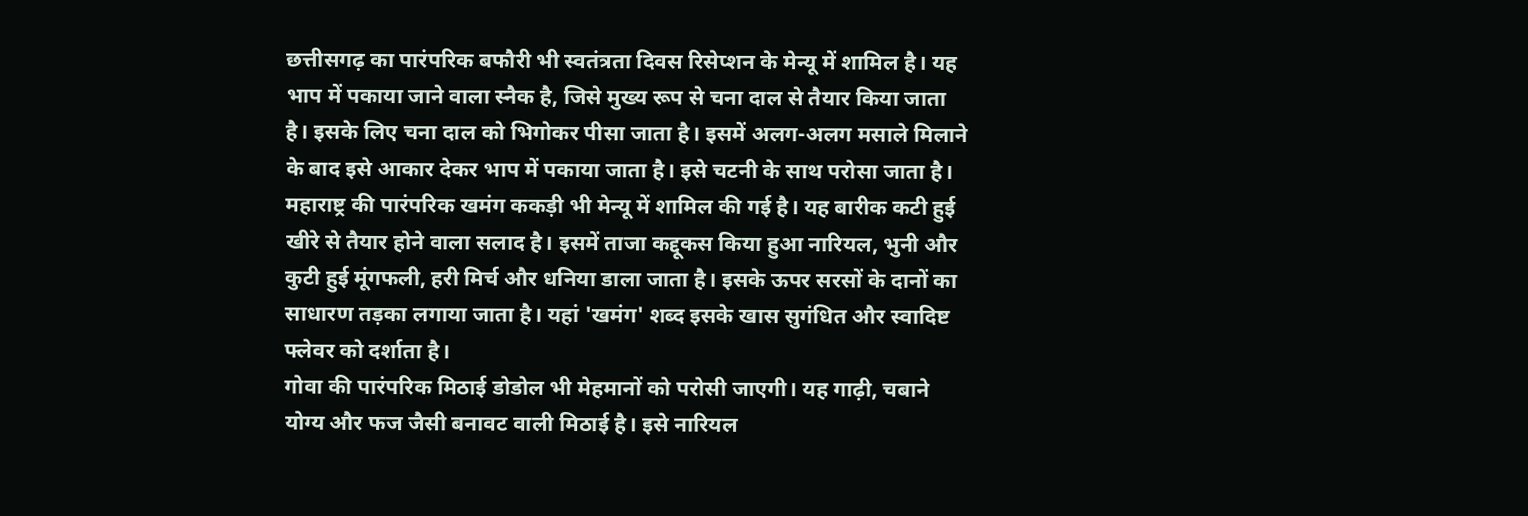छत्तीसगढ़ का पारंपरिक बफौरी भी स्वतंत्रता दिवस रिसेप्शन के मेन्यू में शामिल है। यह भाप में पकाया जाने वाला स्नैक है, जिसे मुख्य रूप से चना दाल से तैयार किया जाता है। इसके लिए चना दाल को भिगोकर पीसा जाता है। इसमें अलग-अलग मसाले मिलाने के बाद इसे आकार देकर भाप में पकाया जाता है। इसे चटनी के साथ परोसा जाता है।
महाराष्ट्र की पारंपरिक खमंग ककड़ी भी मेन्यू में शामिल की गई है। यह बारीक कटी हुई खीरे से तैयार होने वाला सलाद है। इसमें ताजा कद्दूकस किया हुआ नारियल, भुनी और कुटी हुई मूंगफली, हरी मिर्च और धनिया डाला जाता है। इसके ऊपर सरसों के दानों का साधारण तड़का लगाया जाता है। यहां 'खमंग' शब्द इसके खास सुगंधित और स्वादिष्ट फ्लेवर को दर्शाता है।
गोवा की पारंपरिक मिठाई डोडोल भी मेहमानों को परोसी जाएगी। यह गाढ़ी, चबाने योग्य और फज जैसी बनावट वाली मिठाई है। इसे नारियल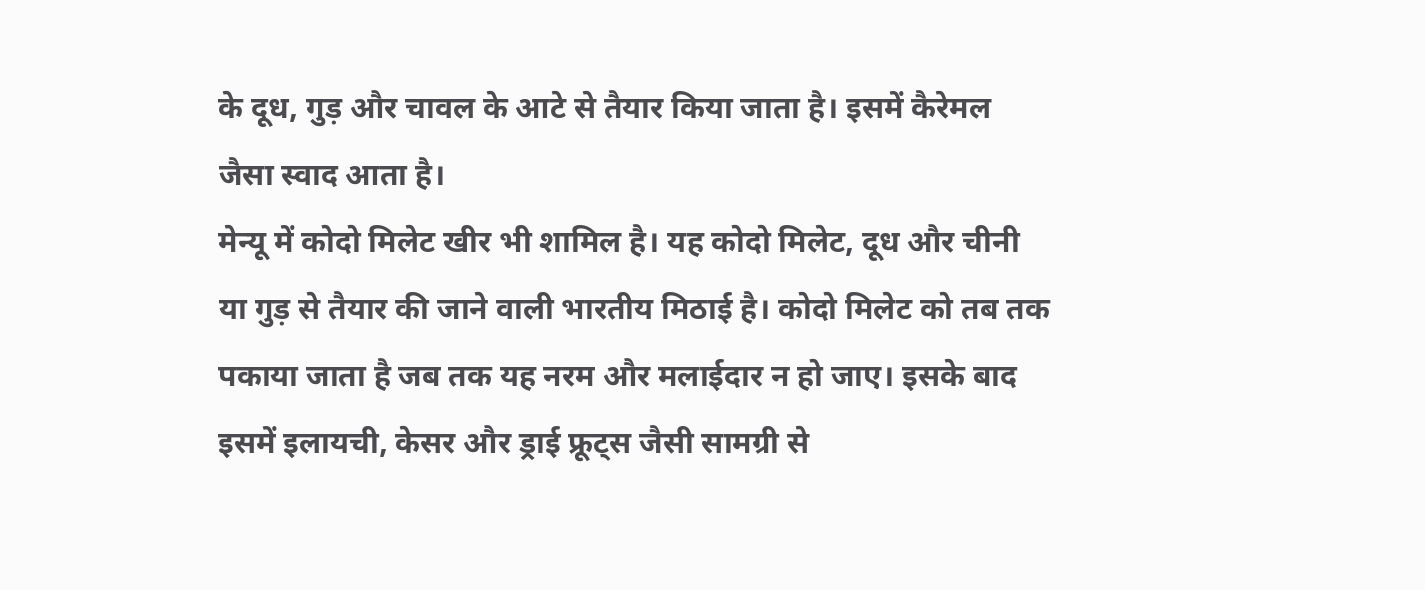के दूध, गुड़ और चावल के आटे से तैयार किया जाता है। इसमें कैरेमल जैसा स्वाद आता है।
मेन्यू में कोदो मिलेट खीर भी शामिल है। यह कोदो मिलेट, दूध और चीनी या गुड़ से तैयार की जाने वाली भारतीय मिठाई है। कोदो मिलेट को तब तक पकाया जाता है जब तक यह नरम और मलाईदार न हो जाए। इसके बाद इसमें इलायची, केसर और ड्राई फ्रूट्स जैसी सामग्री से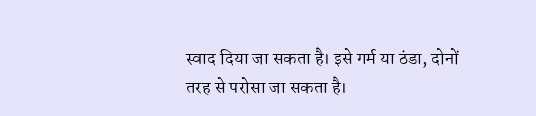स्वाद दिया जा सकता है। इसे गर्म या ठंडा, दोनों तरह से परोसा जा सकता है।